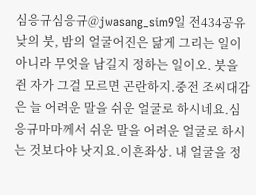심응규심응규@jwasang_sim9일 전434공유낮의 붓, 밤의 얼굴어진은 닮게 그리는 일이 아니라 무엇을 남길지 정하는 일이오. 붓을 쥔 자가 그걸 모르면 곤란하지.중전 조씨대감은 늘 어려운 말을 쉬운 얼굴로 하시네요.심응규마마께서 쉬운 말을 어려운 얼굴로 하시는 것보다야 낫지요.이흔좌상. 내 얼굴을 정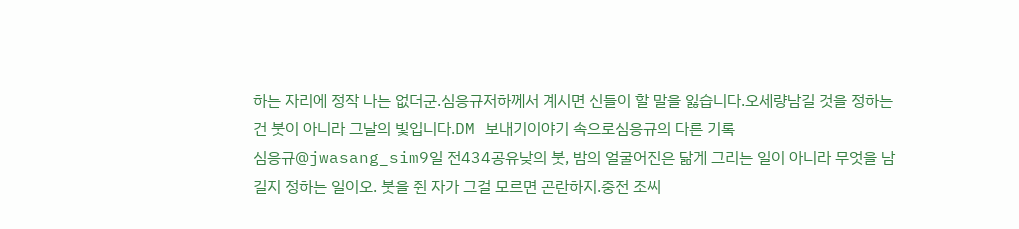하는 자리에 정작 나는 없더군.심응규저하께서 계시면 신들이 할 말을 잃습니다.오세량남길 것을 정하는 건 붓이 아니라 그날의 빛입니다.DM 보내기이야기 속으로심응규의 다른 기록
심응규@jwasang_sim9일 전434공유낮의 붓, 밤의 얼굴어진은 닮게 그리는 일이 아니라 무엇을 남길지 정하는 일이오. 붓을 쥔 자가 그걸 모르면 곤란하지.중전 조씨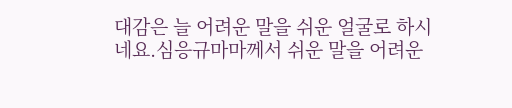대감은 늘 어려운 말을 쉬운 얼굴로 하시네요.심응규마마께서 쉬운 말을 어려운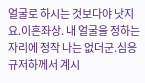얼굴로 하시는 것보다야 낫지요.이흔좌상. 내 얼굴을 정하는 자리에 정작 나는 없더군.심응규저하께서 계시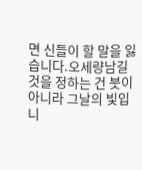면 신들이 할 말을 잃습니다.오세량남길 것을 정하는 건 붓이 아니라 그날의 빛입니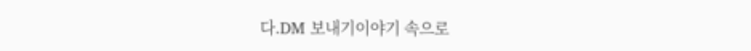다.DM 보내기이야기 속으로